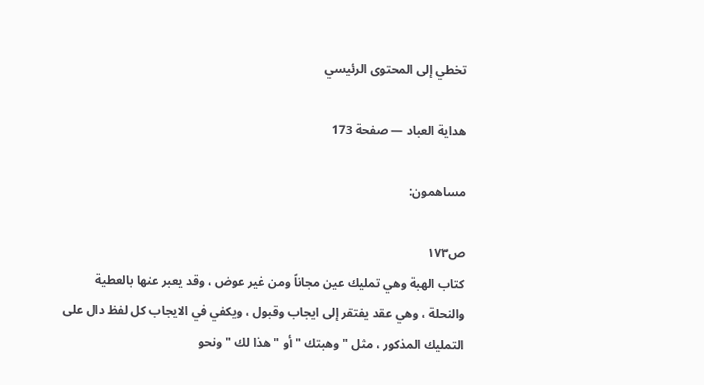تخطي إلى المحتوى الرئيسي

هداية العباد — صفحة 173

مساهمون:

ص١٧٣
كتاب الهبة وهي تمليك عين مجاناً ومن غير عوض ، وقد يعبر عنها بالعطية والنحلة ، وهي عقد يفتقر إلى ايجاب وقبول ، ويكفي في الايجاب كل لفظ دال على التمليك المذكور ، مثل " وهبتك " أو " هذا لك " ونحو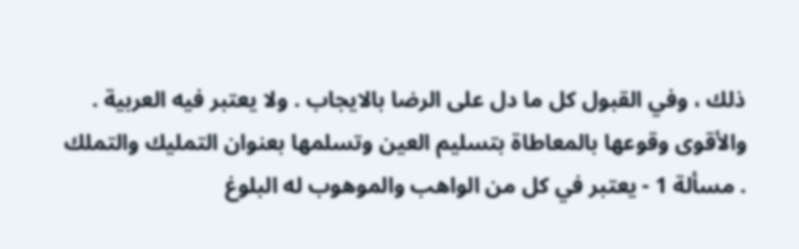ذلك ، وفي القبول كل ما دل على الرضا بالايجاب . ولا يعتبر فيه العربية . والأقوى وقوعها بالمعاطاة بتسليم العين وتسلمها بعنوان التمليك والتملك . مسألة 1 - يعتبر في كل من الواهب والموهوب له البلوغ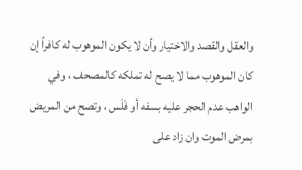والعقل والقصد والاختيار وأن لا يكون الموهوب له كافراً إن كان الموهوب مما لا يصح له تملكه كالمصحف ، وفي الواهب عدم الحجر عليه بسفه أو فَلَس ، وتصح من المريض بمرض الموت وان زاد على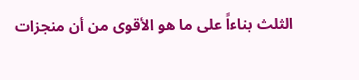الثلث بناءاً على ما هو الأقوى من أن منجزات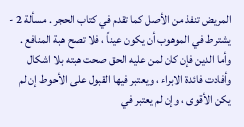المريض تنفذ من الأصل كما تقدم في كتاب الحجر . مسألة 2 - يشترط في الموهوب أن يكون عيناً ، فلا تصح هبة المنافع . وأما الدين فإن كان لمن عليه الحق صحت هبته بلا اشكال وأفادت فائدة الابراء ، ويعتبر فيها القبول على الأحوط إن لم يكن الأقوى ، وإن لم يعتبر في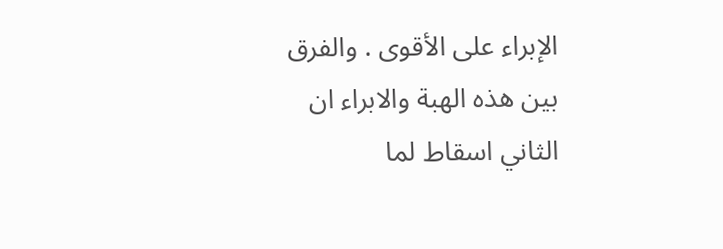الإبراء على الأقوى . والفرق بين هذه الهبة والابراء ان الثاني اسقاط لما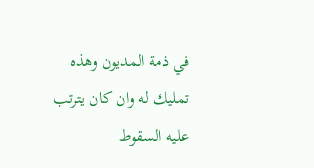في ذمة المديون وهذه تمليك له وان كان يترتب عليه السقوط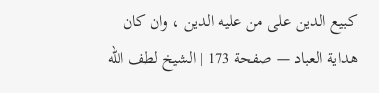كبيع الدين على من عليه الدين ، وان كان
هداية العباد — صفحة 173 | الشيخ لطف الله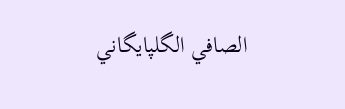الصافي الگلپايگاني